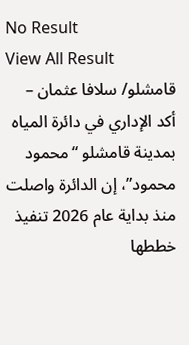No Result
View All Result
قامشلو/ سلافا عثمان – أكد الإداري في دائرة المياه بمدينة قامشلو “محمود محمود”، إن الدائرة واصلت منذ بداية عام 2026 تنفيذ خططها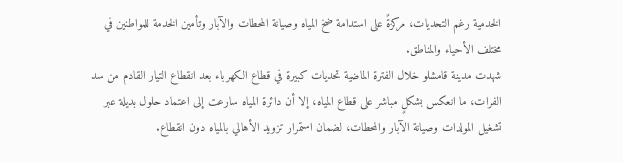الخدمية رغم التحديات، مركزةً على استدامة ضخ المياه وصيانة المحطات والآبار وتأمين الخدمة للمواطنين في مختلف الأحياء والمناطق.
شهدت مدينة قامشلو خلال الفترة الماضية تحديات كبيرة في قطاع الكهرباء بعد انقطاع التيار القادم من سد الفرات، ما انعكس بشكلٍ مباشر على قطاع المياه، إلا أن دائرة المياه سارعت إلى اعتماد حلول بديلة عبر تشغيل المولدات وصيانة الآبار والمحطات، لضمان استمرار تزويد الأهالي بالمياه دون انقطاع.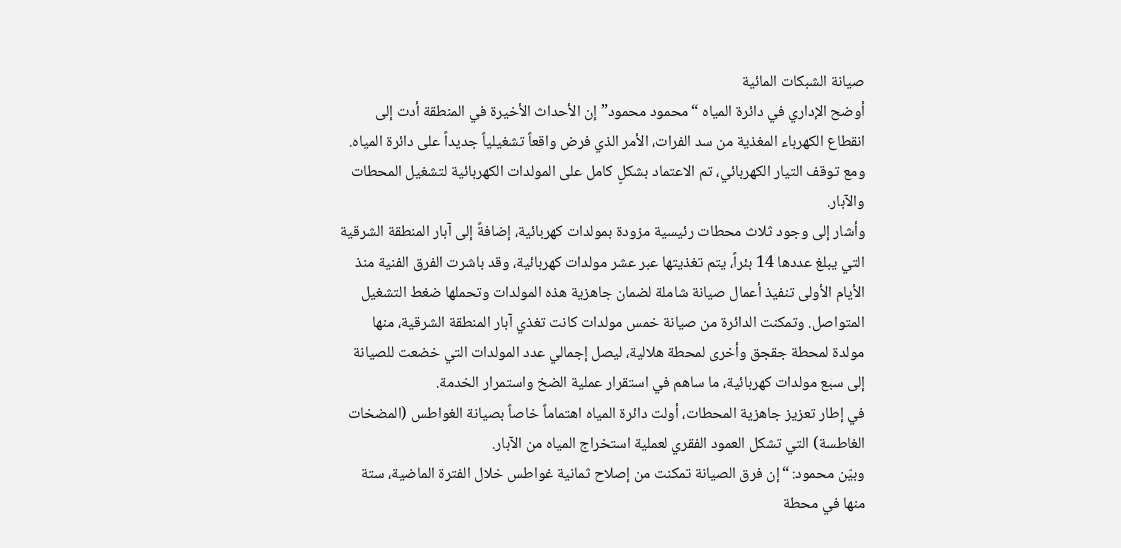صيانة الشبكات المائية
أوضح الإداري في دائرة المياه “محمود محمود” إن الأحداث الأخيرة في المنطقة أدت إلى انقطاع الكهرباء المغذية من سد الفرات، الأمر الذي فرض واقعاً تشغيلياً جديداً على دائرة المياه. ومع توقف التيار الكهربائي، تم الاعتماد بشكلٍ كامل على المولدات الكهربائية لتشغيل المحطات والآبار.
وأشار إلى وجود ثلاث محطات رئيسية مزودة بمولدات كهربائية، إضافةً إلى آبار المنطقة الشرقية التي يبلغ عددها 14 بئراً، يتم تغذيتها عبر عشر مولدات كهربائية، وقد باشرت الفرق الفنية منذ الأيام الأولى تنفيذ أعمال صيانة شاملة لضمان جاهزية هذه المولدات وتحملها ضغط التشغيل المتواصل. وتمكنت الدائرة من صيانة خمس مولدات كانت تغذي آبار المنطقة الشرقية، منها مولدة لمحطة جقجق وأخرى لمحطة هلالية، ليصل إجمالي عدد المولدات التي خضعت للصيانة إلى سبع مولدات كهربائية، ما ساهم في استقرار عملية الضخ واستمرار الخدمة.
في إطار تعزيز جاهزية المحطات، أولت دائرة المياه اهتماماً خاصاً بصيانة الغواطس (المضخات الغاطسة) التي تشكل العمود الفقري لعملية استخراج المياه من الآبار.
وبيّن محمود: “إن فرق الصيانة تمكنت من إصلاح ثمانية غواطس خلال الفترة الماضية، ستة منها في محطة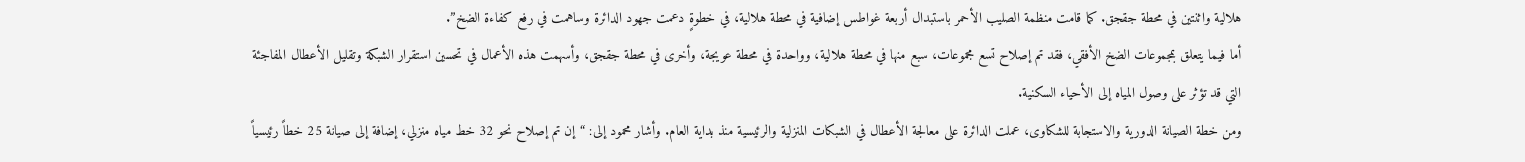هلالية واثنتين في محطة جقجق. كما قامت منظمة الصليب الأحمر باستبدال أربعة غواطس إضافية في محطة هلالية، في خطوةٍ دعمت جهود الدائرة وساهمت في رفع كفاءة الضخ”.
أما فيما يتعلق بمجموعات الضخ الأفقي، فقد تم إصلاح تسع مجموعات، سبع منها في محطة هلالية، وواحدة في محطة عويجة، وأخرى في محطة جقجق، وأسهمت هذه الأعمال في تحسين استقرار الشبكة وتقليل الأعطال المفاجئة التي قد تؤثر على وصول المياه إلى الأحياء السكنية.
ومن خطة الصيانة الدورية والاستجابة للشكاوى، عملت الدائرة على معالجة الأعطال في الشبكات المنزلية والرئيسية منذ بداية العام. وأشار محمود إلى: “إن تم إصلاح نحو 32 خط مياه منزلي، إضافة إلى صيانة 25 خطاً رئيسياً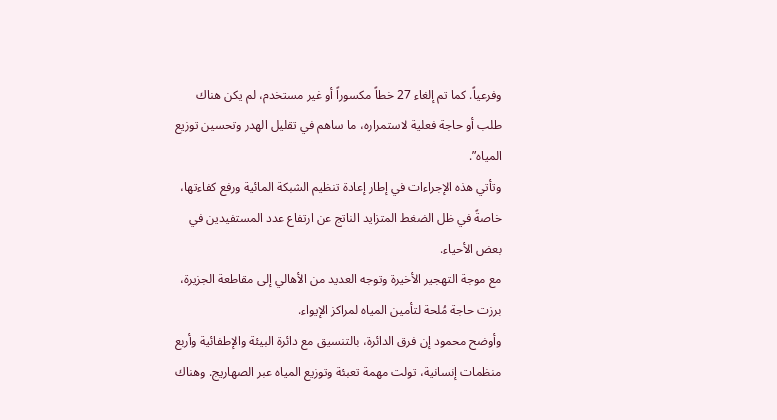وفرعياً. كما تم إلغاء 27 خطاً مكسوراً أو غير مستخدم، لم يكن هناك طلب أو حاجة فعلية لاستمراره، ما ساهم في تقليل الهدر وتحسين توزيع المياه”.
وتأتي هذه الإجراءات في إطار إعادة تنظيم الشبكة المائية ورفع كفاءتها، خاصةً في ظل الضغط المتزايد الناتج عن ارتفاع عدد المستفيدين في بعض الأحياء.
مع موجة التهجير الأخيرة وتوجه العديد من الأهالي إلى مقاطعة الجزيرة، برزت حاجة مُلحة لتأمين المياه لمراكز الإيواء.
وأوضح محمود إن فرق الدائرة، بالتنسيق مع دائرة البيئة والإطفائية وأربع منظمات إنسانية، تولت مهمة تعبئة وتوزيع المياه عبر الصهاريج. وهناك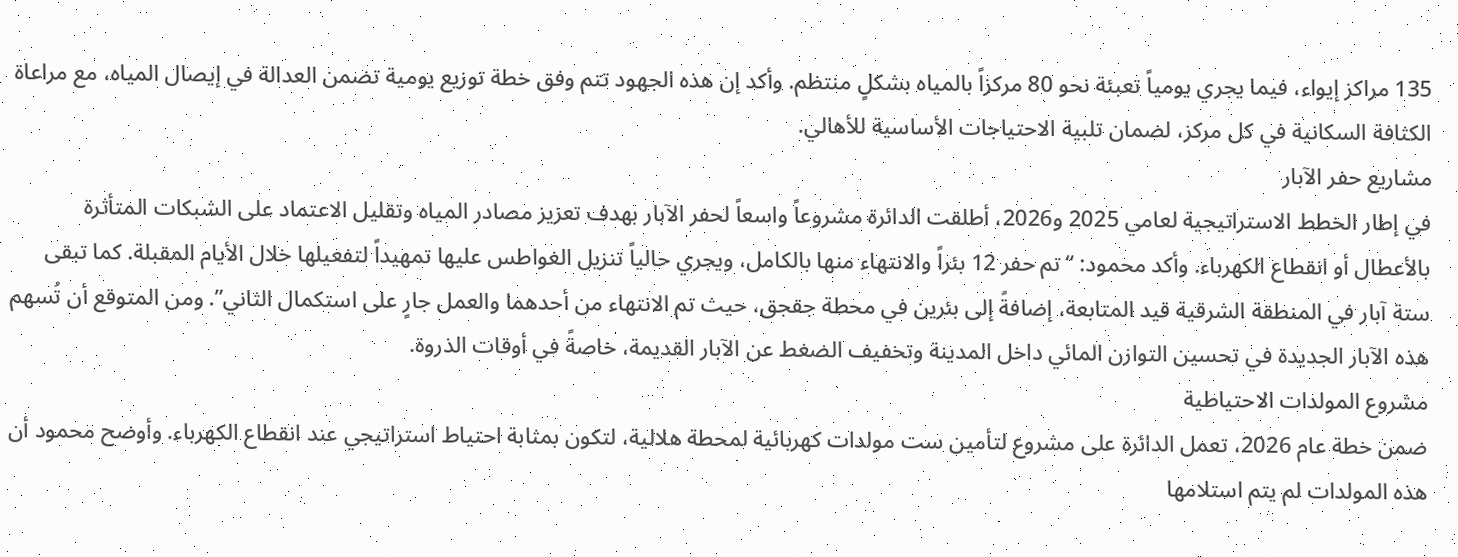135 مراكز إيواء، فيما يجري يومياً تعبئة نحو 80 مركزاً بالمياه بشكلٍ منتظم. وأكد إن هذه الجهود تتم وفق خطة توزيع يومية تضمن العدالة في إيصال المياه، مع مراعاة الكثافة السكانية في كل مركز، لضمان تلبية الاحتياجات الأساسية للأهالي.
مشاريع حفر الآبار
في إطار الخطط الاستراتيجية لعامي 2025 و2026، أطلقت الدائرة مشروعاً واسعاً لحفر الآبار بهدف تعزيز مصادر المياه وتقليل الاعتماد على الشبكات المتأثرة بالأعطال أو انقطاع الكهرباء. وأكد محمود: “تم حفر 12 بئراً والانتهاء منها بالكامل، ويجري حالياً تنزيل الغواطس عليها تمهيداً لتفعيلها خلال الأيام المقبلة. كما تبقى ستة آبار في المنطقة الشرقية قيد المتابعة، إضافةً إلى بئرين في محطة جقجق، حيث تم الانتهاء من أحدهما والعمل جارٍ على استكمال الثاني”. ومن المتوقع أن تُسهم هذه الآبار الجديدة في تحسين التوازن المائي داخل المدينة وتخفيف الضغط عن الآبار القديمة، خاصةً في أوقات الذروة.
مشروع المولدات الاحتياطية
ضمن خطة عام 2026، تعمل الدائرة على مشروع لتأمين ست مولدات كهربائية لمحطة هلالية، لتكون بمثابة احتياط استراتيجي عند انقطاع الكهرباء. وأوضح محمود أن هذه المولدات لم يتم استلامها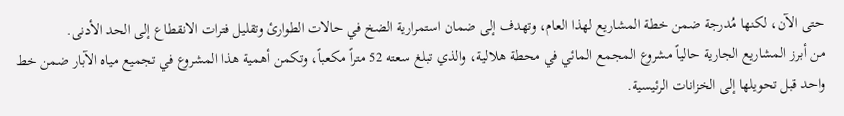حتى الآن، لكنها مُدرجة ضمن خطة المشاريع لهذا العام، وتهدف إلى ضمان استمرارية الضخ في حالات الطوارئ وتقليل فترات الانقطاع إلى الحد الأدنى.
من أبرز المشاريع الجارية حالياً مشروع المجمع المائي في محطة هلالية، والذي تبلغ سعته 52 متراً مكعباً، وتكمن أهمية هذا المشروع في تجميع مياه الآبار ضمن خط واحد قبل تحويلها إلى الخزانات الرئيسية.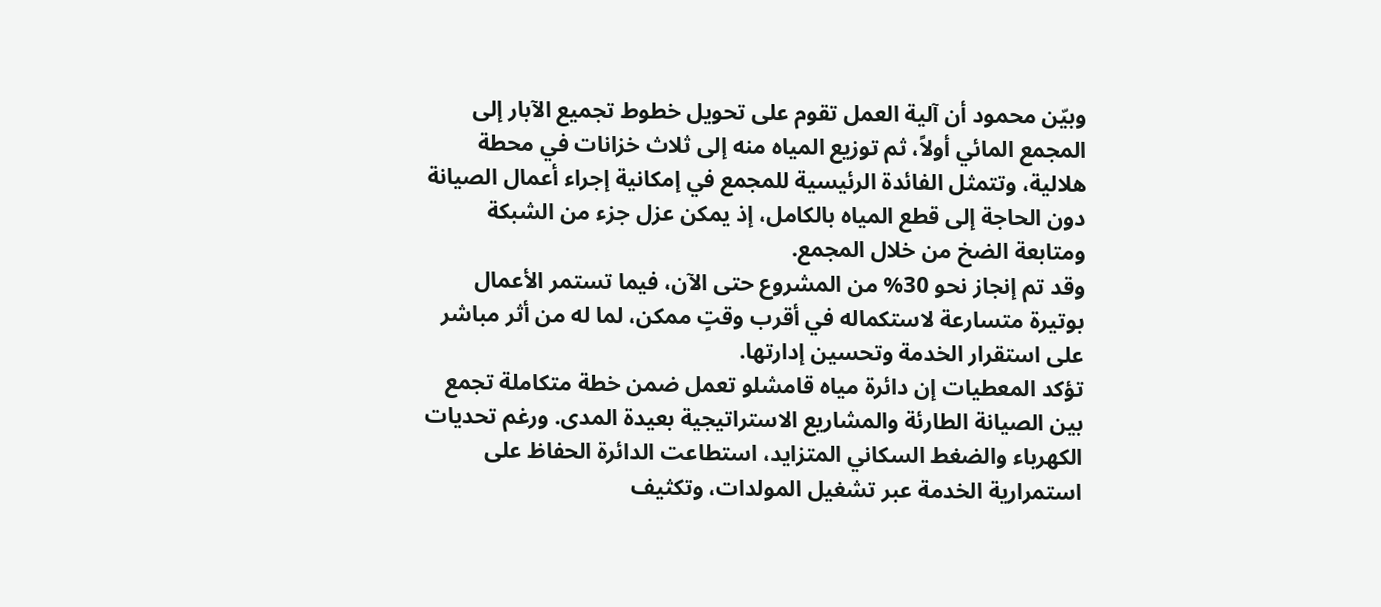وبيّن محمود أن آلية العمل تقوم على تحويل خطوط تجميع الآبار إلى المجمع المائي أولاً، ثم توزيع المياه منه إلى ثلاث خزانات في محطة هلالية، وتتمثل الفائدة الرئيسية للمجمع في إمكانية إجراء أعمال الصيانة دون الحاجة إلى قطع المياه بالكامل، إذ يمكن عزل جزء من الشبكة ومتابعة الضخ من خلال المجمع.
وقد تم إنجاز نحو 30% من المشروع حتى الآن، فيما تستمر الأعمال بوتيرة متسارعة لاستكماله في أقرب وقتٍ ممكن، لما له من أثر مباشر على استقرار الخدمة وتحسين إدارتها.
تؤكد المعطيات إن دائرة مياه قامشلو تعمل ضمن خطة متكاملة تجمع بين الصيانة الطارئة والمشاريع الاستراتيجية بعيدة المدى. ورغم تحديات الكهرباء والضغط السكاني المتزايد، استطاعت الدائرة الحفاظ على استمرارية الخدمة عبر تشغيل المولدات، وتكثيف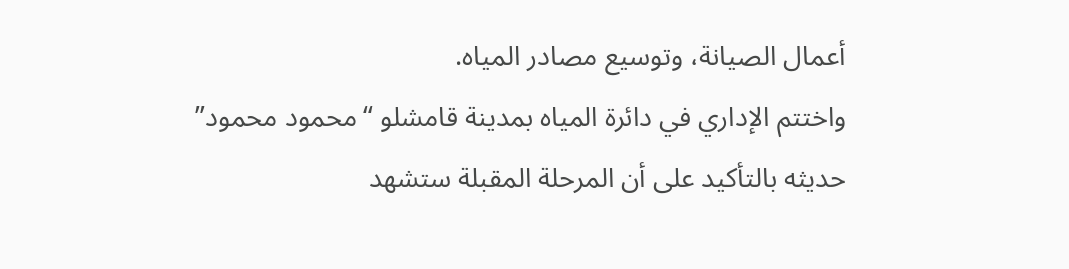أعمال الصيانة، وتوسيع مصادر المياه.
واختتم الإداري في دائرة المياه بمدينة قامشلو “محمود محمود” حديثه بالتأكيد على أن المرحلة المقبلة ستشهد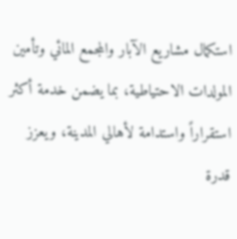استكمال مشاريع الآبار والمجمع المائي وتأمين المولدات الاحتياطية، بما يضمن خدمة أكثر استقراراً واستدامة لأهالي المدينة، ويعزز قدرة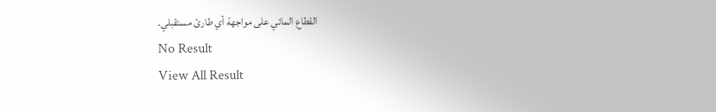القطاع المائي على مواجهة أي طارئ مستقبلي.
No Result
View All Result